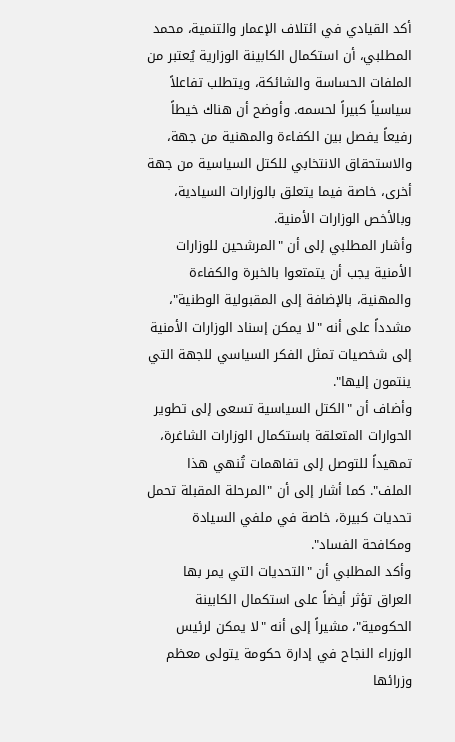أكد القيادي في ائتلاف الإعمار والتنمية، محمد المطلبي، أن استكمال الكابينة الوزارية يُعتبر من الملفات الحساسة والشائكة، ويتطلب تفاعلاً سياسياً كبيراً لحسمه. وأوضح أن هناك خيطاً رفيعاً يفصل بين الكفاءة والمهنية من جهة، والاستحقاق الانتخابي للكتل السياسية من جهة أخرى، خاصة فيما يتعلق بالوزارات السيادية، وبالأخص الوزارات الأمنية.
وأشار المطلبي إلى أن "المرشحين للوزارات الأمنية يجب أن يتمتعوا بالخبرة والكفاءة والمهنية، بالإضافة إلى المقبولية الوطنية"، مشدداً على أنه "لا يمكن إسناد الوزارات الأمنية إلى شخصيات تمثل الفكر السياسي للجهة التي ينتمون إليها".
وأضاف أن "الكتل السياسية تسعى إلى تطوير الحوارات المتعلقة باستكمال الوزارات الشاغرة، تمهيداً للتوصل إلى تفاهمات تُنهي هذا الملف". كما أشار إلى أن "المرحلة المقبلة تحمل تحديات كبيرة، خاصة في ملفي السيادة ومكافحة الفساد".
وأكد المطلبي أن "التحديات التي يمر بها العراق تؤثر أيضاً على استكمال الكابينة الحكومية"، مشيراً إلى أنه "لا يمكن لرئيس الوزراء النجاح في إدارة حكومة يتولى معظم وزرائها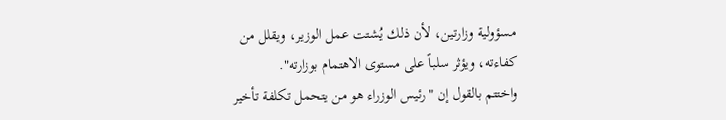مسؤولية وزارتين، لأن ذلك يُشتت عمل الوزير، ويقلل من كفاءته، ويؤثر سلباً على مستوى الاهتمام بوزارته".
واختتم بالقول إن "رئيس الوزراء هو من يتحمل تكلفة تأخير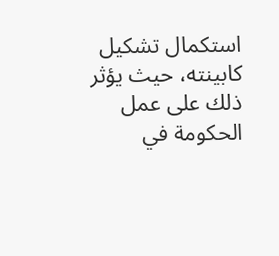استكمال تشكيل كابينته، حيث يؤثر ذلك على عمل الحكومة في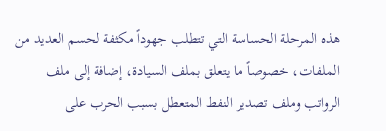هذه المرحلة الحساسة التي تتطلب جهوداً مكثفة لحسم العديد من الملفات، خصوصاً ما يتعلق بملف السيادة، إضافة إلى ملف الرواتب وملف تصدير النفط المتعطل بسبب الحرب على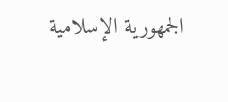الجمهورية الإسلامية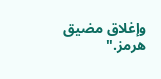وإغلاق مضيق هرمز."